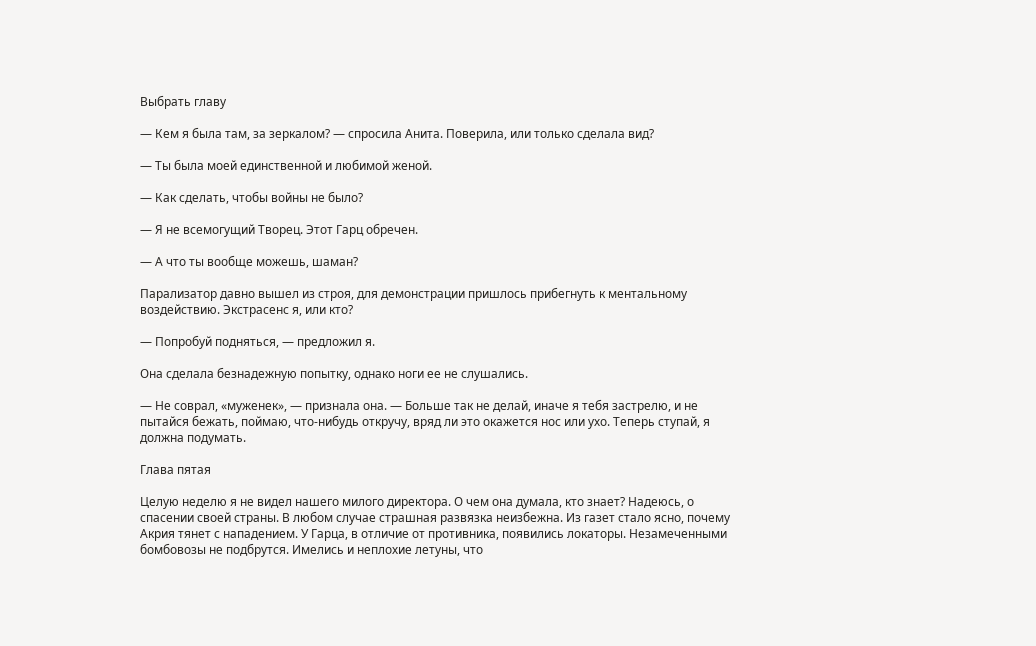Выбрать главу

— Кем я была там, за зеркалом? — спросила Анита. Поверила, или только сделала вид?

— Ты была моей единственной и любимой женой.

— Как сделать, чтобы войны не было?

— Я не всемогущий Творец. Этот Гарц обречен.

— А что ты вообще можешь, шаман?

Парализатор давно вышел из строя, для демонстрации пришлось прибегнуть к ментальному воздействию. Экстрасенс я, или кто?

— Попробуй подняться, — предложил я.

Она сделала безнадежную попытку, однако ноги ее не слушались.

— Не соврал, «муженек», — признала она. — Больше так не делай, иначе я тебя застрелю, и не пытайся бежать, поймаю, что-нибудь откручу, вряд ли это окажется нос или ухо. Теперь ступай, я должна подумать.

Глава пятая

Целую неделю я не видел нашего милого директора. О чем она думала, кто знает? Надеюсь, о спасении своей страны. В любом случае страшная развязка неизбежна. Из газет стало ясно, почему Акрия тянет с нападением. У Гарца, в отличие от противника, появились локаторы. Незамеченными бомбовозы не подбрутся. Имелись и неплохие летуны, что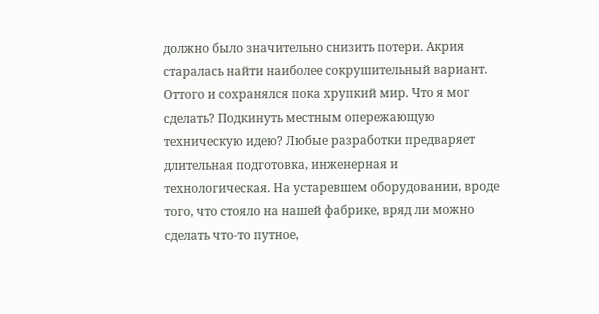должно было значительно снизить потери. Акрия старалась найти наиболее сокрушительный вариант. Оттого и сохранялся пока хрупкий мир. Что я мог сделать? Подкинуть местным опережающую техническую идею? Любые разработки предваряет длительная подготовка, инженерная и технологическая. На устаревшем оборудовании, вроде того, что стояло на нашей фабрике, вряд ли можно сделать что-то путное,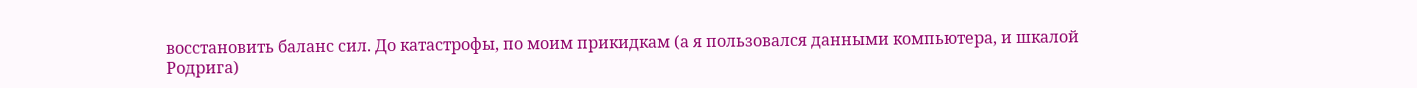восстановить баланс сил. До катастрофы, по моим прикидкам (а я пользовался данными компьютера, и шкалой Родрига)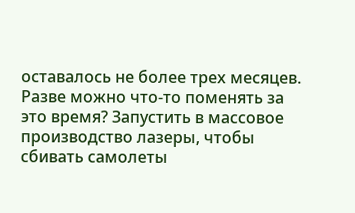оставалось не более трех месяцев. Разве можно что-то поменять за это время? Запустить в массовое производство лазеры, чтобы сбивать самолеты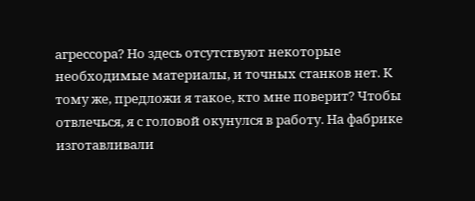агрессора? Но здесь отсутствуют некоторые необходимые материалы, и точных станков нет. К тому же, предложи я такое, кто мне поверит? Чтобы отвлечься, я с головой окунулся в работу. На фабрике изготавливали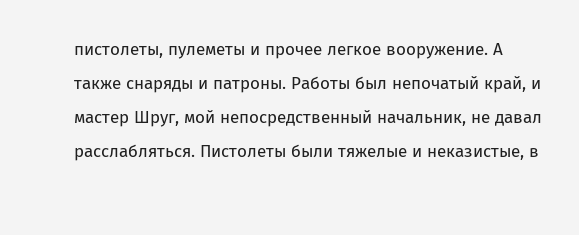пистолеты, пулеметы и прочее легкое вооружение. А также снаряды и патроны. Работы был непочатый край, и мастер Шруг, мой непосредственный начальник, не давал расслабляться. Пистолеты были тяжелые и неказистые, в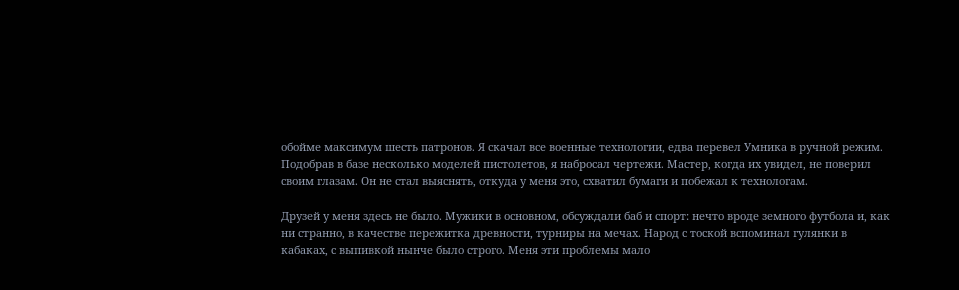обойме максимум шесть патронов. Я скачал все военные технологии, едва перевел Умника в ручной режим. Подобрав в базе несколько моделей пистолетов, я набросал чертежи. Мастер, когда их увидел, не поверил своим глазам. Он не стал выяснять, откуда у меня это, схватил бумаги и побежал к технологам.

Друзей у меня здесь не было. Мужики в основном, обсуждали баб и спорт: нечто вроде земного футбола и, как ни странно, в качестве пережитка древности, турниры на мечах. Народ с тоской вспоминал гулянки в кабаках, с выпивкой нынче было строго. Меня эти проблемы мало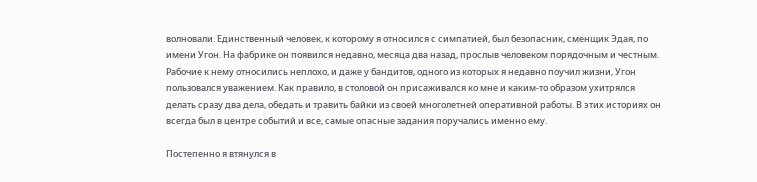волновали. Единственный человек, к которому я относился с симпатией, был безопасник, сменщик Эдая, по имени Угон. На фабрике он появился недавно, месяца два назад, прослыв человеком порядочным и честным. Рабочие к нему относились неплохо, и даже у бандитов, одного из которых я недавно поучил жизни, Угон пользовался уважением. Как правило, в столовой он присаживался ко мне и каким-то образом ухитрялся делать сразу два дела, обедать и травить байки из своей многолетней оперативной работы. В этих историях он всегда был в центре событий и все, самые опасные задания поручались именно ему.

Постепенно я втянулся в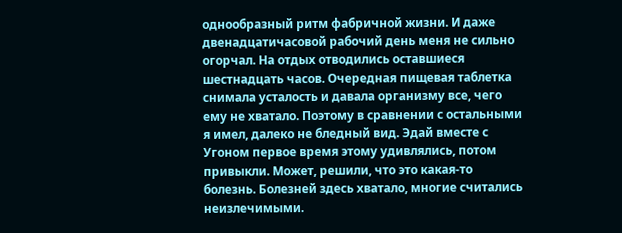однообразный ритм фабричной жизни. И даже двенадцатичасовой рабочий день меня не сильно огорчал. На отдых отводились оставшиеся шестнадцать часов. Очередная пищевая таблетка снимала усталость и давала организму все, чего ему не хватало. Поэтому в сравнении с остальными я имел, далеко не бледный вид. Эдай вместе с Угоном первое время этому удивлялись, потом привыкли. Может, решили, что это какая-то болезнь. Болезней здесь хватало, многие считались неизлечимыми.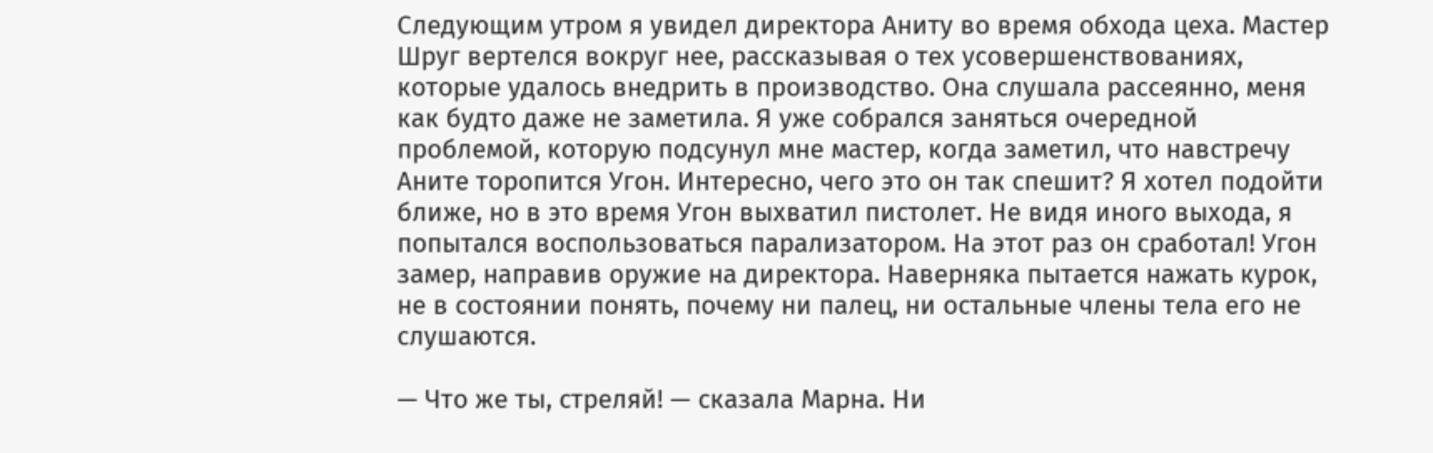Следующим утром я увидел директора Аниту во время обхода цеха. Мастер Шруг вертелся вокруг нее, рассказывая о тех усовершенствованиях, которые удалось внедрить в производство. Она слушала рассеянно, меня как будто даже не заметила. Я уже собрался заняться очередной проблемой, которую подсунул мне мастер, когда заметил, что навстречу Аните торопится Угон. Интересно, чего это он так спешит? Я хотел подойти ближе, но в это время Угон выхватил пистолет. Не видя иного выхода, я попытался воспользоваться парализатором. На этот раз он сработал! Угон замер, направив оружие на директора. Наверняка пытается нажать курок, не в состоянии понять, почему ни палец, ни остальные члены тела его не слушаются.

— Что же ты, стреляй! — сказала Марна. Ни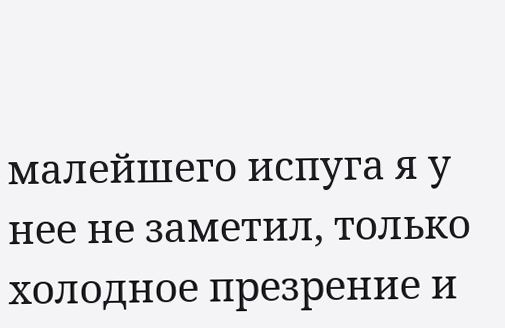малейшего испуга я у нее не заметил, только холодное презрение и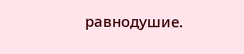равнодушие.